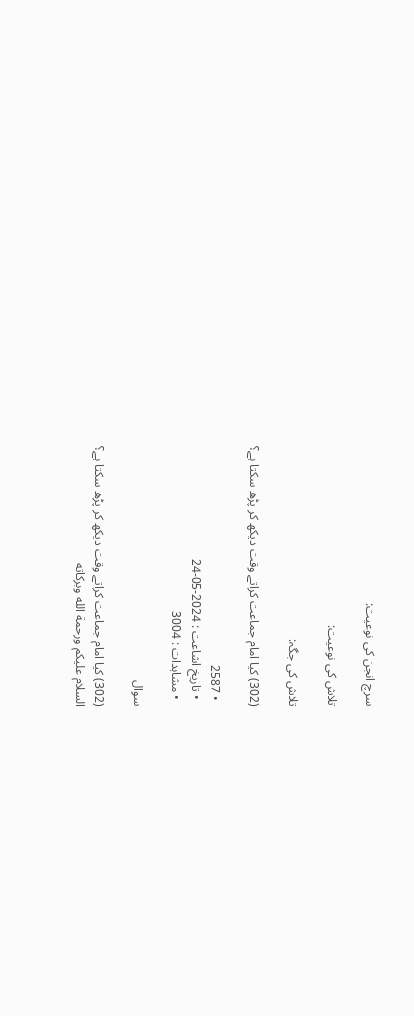سرچ انجن کی نوعیت:

تلاش کی نوعیت:

تلاش کی جگہ:

(302) کیا امام جماعت کراتے وقت دیکھ کر پڑھ سکتا ہے؟

  • 2587
  • تاریخ اشاعت : 2024-05-24
  • مشاہدات : 3004

سوال

(302) کیا امام جماعت کراتے وقت دیکھ کر پڑھ سکتا ہے؟
السلام عليكم ورحمة الله وبركاته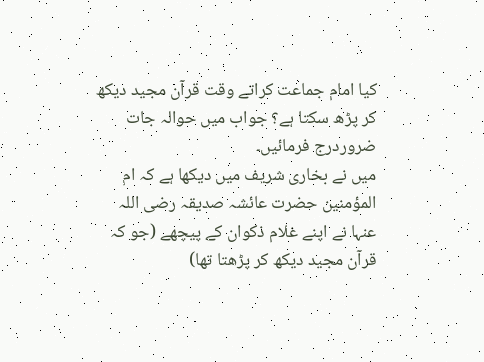کیا امام جماعت کراتے وقت قرآن مجید دیکھ کر پڑھ سکتا ہے؟ جواب میں حوالہ جات ضروردرج فرمائیں۔
میں نے بخاری شریف میں دیکھا ہے کہ ام المؤمنین حضرت عائشہ صدیقہ رضی اللہ عنہا نے اپنے غلام ذکوان کے پیچھے (جو کہ قرآن مجید دیکھ کر پڑھتا تھا)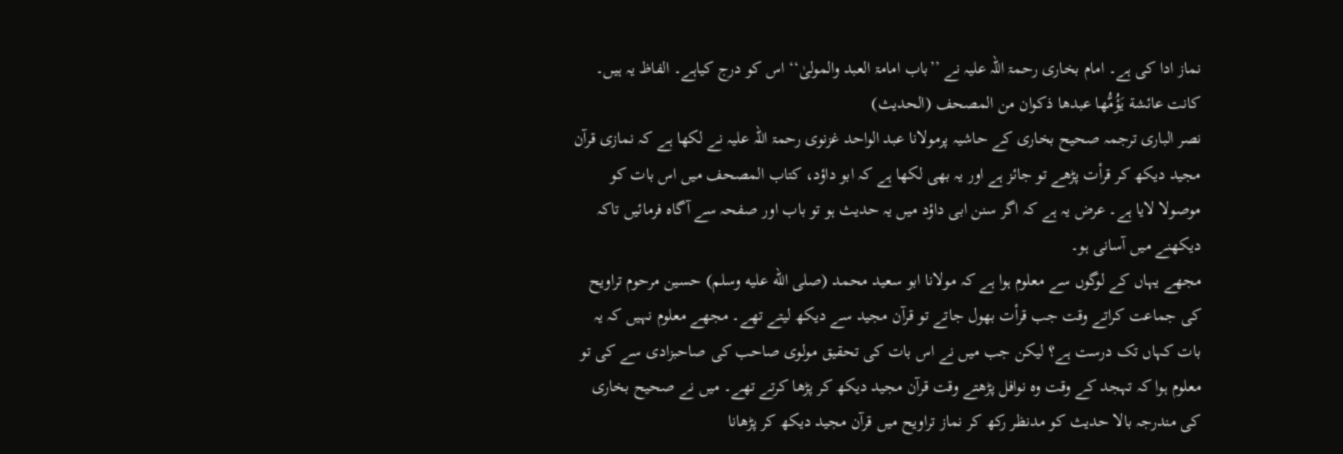نماز ادا کی ہے۔ امام بخاری رحمۃ اللہ علیہ نے ’’باب امامۃ العبد والمولیٰ‘‘ اس کو درج کیاہے۔ الفاظ یہ ہیں۔
کانت عائشة یَؤُمُّھا عبدھا ذکوان من المصحف (الحدیث)
نصر الباری ترجمہ صحیح بخاری کے حاشیہ پرمولانا عبد الواحد غزنوی رحمۃ اللہ علیہ نے لکھا ہے کہ نمازی قرآن مجید دیکھ کر قرأت پڑھے تو جائز ہے اور یہ بھی لکھا ہے کہ ابو داؤد، کتاب المصحف میں اس بات کو موصولا لایا ہے۔ عرض یہ ہے کہ اگر سنن ابی داؤد میں یہ حدیث ہو تو باب اور صفحہ سے آگاہ فرمائیں تاکہ دیکھنے میں آسانی ہو۔
مجھے یہاں کے لوگوں سے معلوم ہوا ہے کہ مولانا ابو سعید محمد (صلى الله عليه وسلم) حسین مرحوم تراویح کی جماعت کراتے وقت جب قرأت بھول جاتے تو قرآن مجید سے دیکھ لیتے تھے۔ مجھے معلوم نہیں کہ یہ بات کہاں تک درست ہے؟ لیکن جب میں نے اس بات کی تحقیق مولوی صاحب کی صاحبزادی سے کی تو معلوم ہوا کہ تہجد کے وقت وہ نوافل پڑھتے وقت قرآن مجید دیکھ کر پڑھا کرتے تھے۔ میں نے صحیح بخاری کی مندرجہ بالا حدیث کو مدنظر رکھ کر نماز تراویح میں قرآن مجید دیکھ کر پڑھانا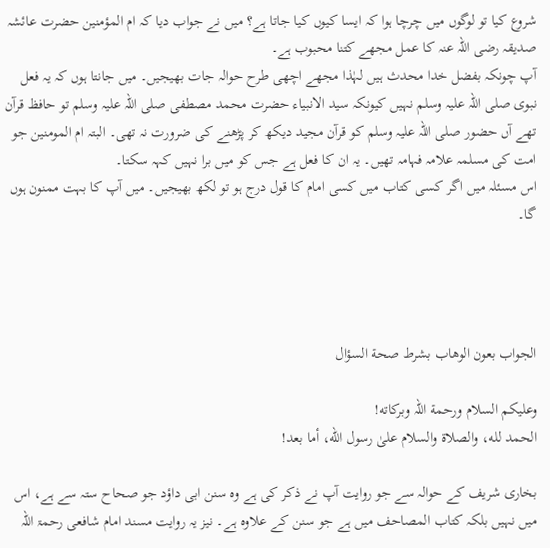شروع کیا تو لوگوں میں چرچا ہوا کہ ایسا کیوں کیا جاتا ہے؟ میں نے جواب دیا کہ ام المؤمنین حضرت عائشہ صدیقہ رضی اللہ عنہ کا عمل مجھے کتنا محبوب ہے۔
آپ چونکہ بفضل خدا محدث ہیں لہٰذا مجھے اچھی طرح حوالہ جات بھیجیں۔ میں جانتا ہوں کہ یہ فعل نبوی صلی اللہ علیہ وسلم نہیں کیونکہ سید الانبیاء حضرت محمد مصطفی صلی اللہ علیہ وسلم تو حافظ قرآن تھے آں حضور صلی اللہ علیہ وسلم کو قرآن مجید دیکھ کر پڑھنے کی ضرورت نہ تھی۔ البتہ ام المومنین جو امت کی مسلمہ علامہ فہامہ تھیں۔ یہ ان کا فعل ہے جس کو میں برا نہیں کہہ سکتا۔
اس مسئلہ میں اگر کسی کتاب میں کسی امام کا قول درج ہو تو لکھ بھیجیں۔ میں آپ کا بہت ممنون ہوں گا۔




الجواب بعون الوهاب بشرط صحة السؤال

وعلیکم السلام ورحمة اللہ وبرکاته!
الحمد لله، والصلاة والسلام علىٰ رسول الله، أما بعد!

بخاری شریف کے حوالہ سے جو روایت آپ نے ذکر کی ہے وہ سنن ابی داؤد جو صحاح ستہ سے ہے، اس میں نہیں بلکہ کتاب المصاحف میں ہے جو سنن کے علاوہ ہے۔ نیز یہ روایت مسند امام شافعی رحمۃ اللہ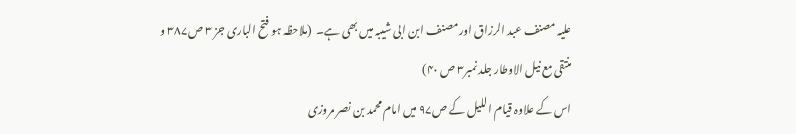علیہ مصنف عبد الرزاق اور مصنف ابن ابی شیبہ میں بھی ہے۔  (ملاحظہ ہو فتح الباری جز ۳ ص۳۸۷ و منتقی مع نیل الاوطار جلد نمبر۳ ص ۴۰)
اس کے علاوہ قیام اللیل کے ص۹۷ میں امام محمد بن نصر مروزی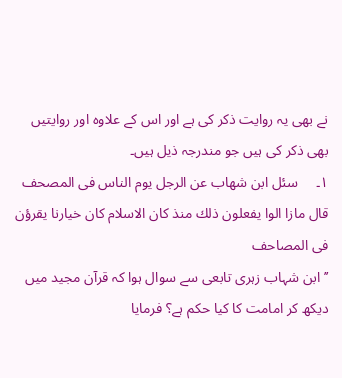نے بھی یہ روایت ذکر کی ہے اور اس کے علاوہ اور روایتیں بھی ذکر کی ہیں جو مندرجہ ذیل ہیں۔
۱۔     سئل ابن شھاب عن الرجل یوم الناس فی المصحف قال مازا الوا یفعلون ذلك منذ کان الاسلام کان خیارنا یقرؤن فی المصاحف
’’ابن شہاب زہری تابعی سے سوال ہوا کہ قرآن مجید میں دیکھ کر امامت کا کیا حکم ہے؟ فرمایا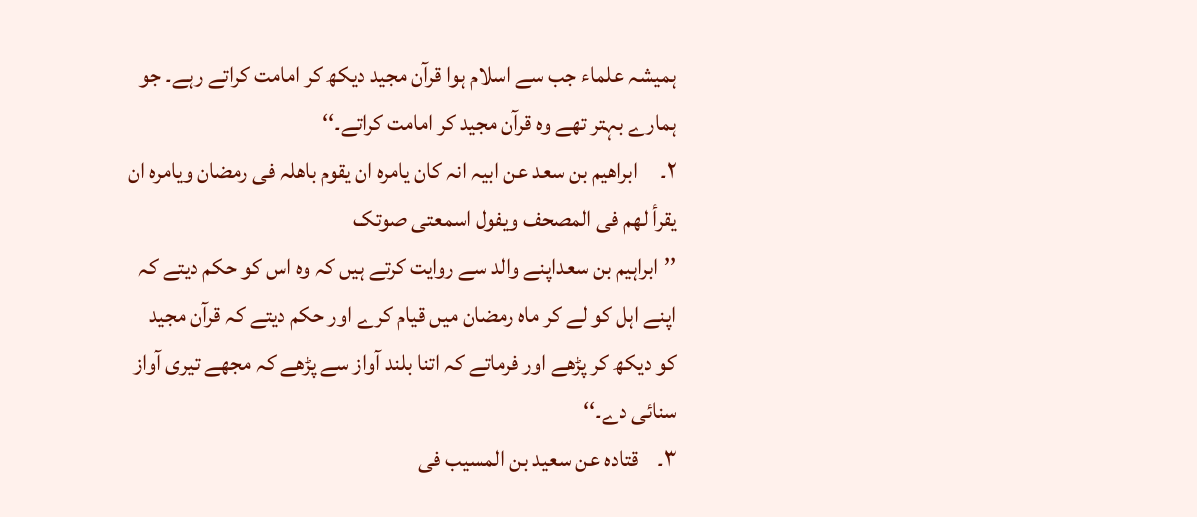ہمیشہ علماء جب سے اسلام ہوا قرآن مجید دیکھ کر امامت کراتے رہے۔ جو ہمارے بہتر تھے وہ قرآن مجید کر امامت کراتے۔‘‘
۲۔     ابراھیم بن سعد عن ابیہ انہ کان یامرہ ان یقوم باھلہ فی رمضان ویامرہ ان یقرأ لھم فی المصحف ویفول اسمعتی صوتک
’’ابراہیم بن سعداپنے والد سے روایت کرتے ہیں کہ وہ اس کو حکم دیتے کہ اپنے اہل کو لے کر ماہ رمضان میں قیام کرے اور حکم دیتے کہ قرآن مجید کو دیکھ کر پڑھے اور فرماتے کہ اتنا بلند آواز سے پڑھے کہ مجھے تیری آواز سنائی دے۔‘‘
۳۔    قتادہ عن سعید بن المسیب فی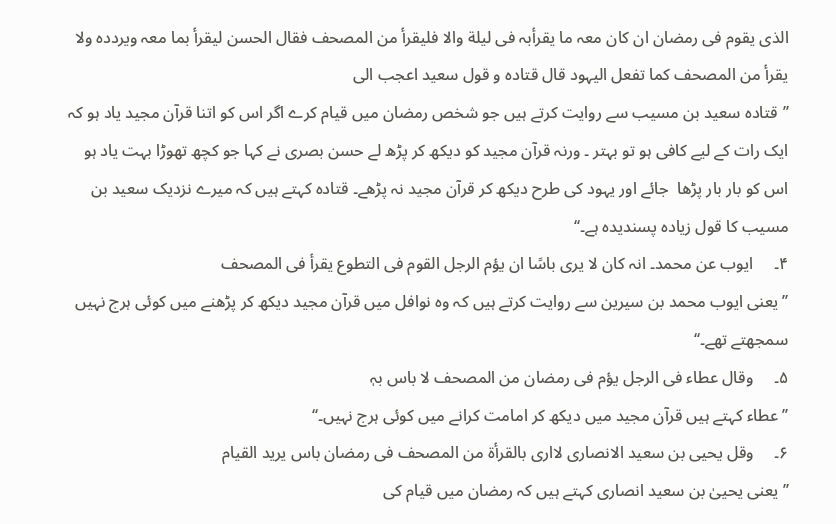الذی یقوم فی رمضان ان کان معہ ما یقرأبہ فی لیلة والا فلیقرأ من المصحف فقال الحسن لیقرأ بما معہ ویرددہ ولا یقرأ من المصحف کما تفعل الیہود قال قتادہ و قول سعید اعجب الی
’’قتادہ سعید بن مسیب سے روایت کرتے ہیں جو شخص رمضان میں قیام کرے اگر اس کو اتنا قرآن مجید یاد ہو کہ ایک رات کے لیے کافی ہو تو بہتر ۔ ورنہ قرآن مجید کو دیکھ کر پڑھ لے حسن بصری نے کہا جو کچھ تھوڑا بہت یاد ہو اس کو بار بار پڑھا  جائے اور یہود کی طرح دیکھ کر قرآن مجید نہ پڑھے۔ قتادہ کہتے ہیں کہ میرے نزدیک سعید بن مسیب کا قول زیادہ پسندیدہ ہے۔‘‘
۴۔     ایوب عن محمد۔ انہ کان لا یری باسًا ان یؤم الرجل القوم فی التطوع یقرأ فی المصحف
’’یعنی ایوب محمد بن سیرین سے روایت کرتے ہیں کہ وہ نوافل میں قرآن مجید دیکھ کر پڑھنے میں کوئی ہرج نہیں سمجھتے تھے۔‘‘
۵۔     وقال عطاء فی الرجل یؤم فی رمضان من المصحف لا باس بہٖ
’’عطاء کہتے ہیں قرآن مجید میں دیکھ کر امامت کرانے میں کوئی ہرج نہیں۔‘‘
۶۔     وقل یحیی بن سعید الانصاری لااری بالقرأة من المصحف فی رمضان باس یرید القیام
’’یعنی یحییٰ بن سعید انصاری کہتے ہیں کہ رمضان میں قیام کی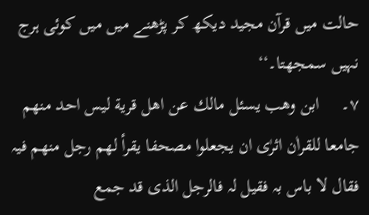حالت میں قرآن مجید دیکھ کر پڑھنے میں میں کوئی ہرج نہیں سمجھتا۔‘‘
۷۔     ابن وھب یسئل مالك عن اھل قریة لیس احد منھم جامعا للقراٰن اثرٰی ان یجعلوا مصحفا یقرأ لھم رجل منھم فیہ فقال لا باس بہ فقیل لہ فالرجل الذی قد جمع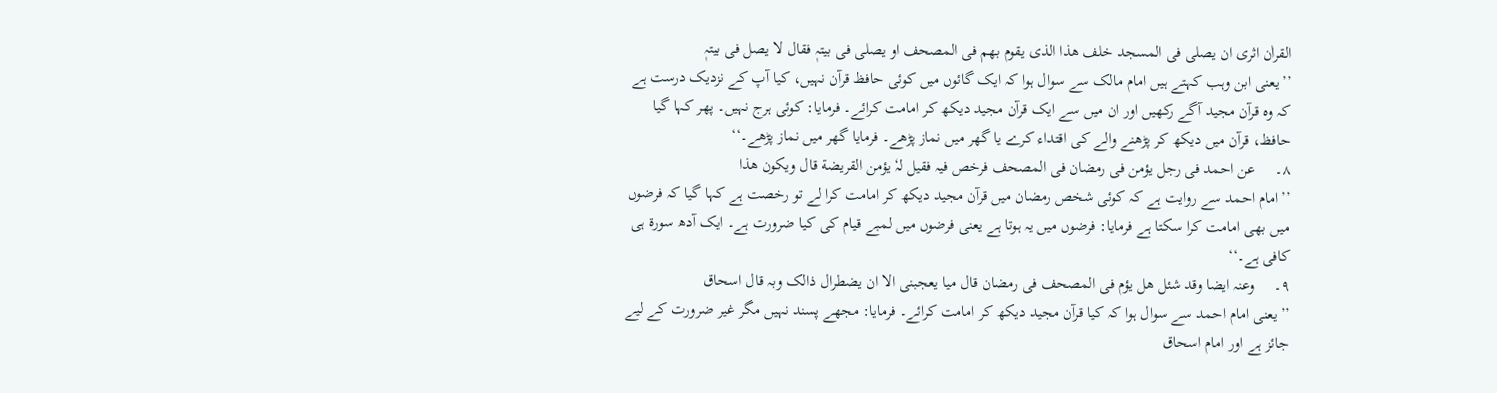القراٰن اثری ان یصلی فی المسجد خلف ھذا الذی یقوم بھم فی المصحف او یصلی فی بیتہٖ فقال لا یصل فی بیتہٖ
’’یعنی ابن وہب کہتے ہیں امام مالک سے سوال ہوا کہ ایک گائوں میں کوئی حافظ قرآن نہیں، کیا آپ کے نزدیک درست ہے کہ وہ قرآن مجید آگے رکھیں اور ان میں سے ایک قرآن مجید دیکھ کر امامت کرائے۔ فرمایا: کوئی ہرج نہیں۔ پھر کہا گیا حافظ، قرآن میں دیکھ کر پڑھنے والے کی اقتداء کرے یا گھر میں نماز پڑھے۔ فرمایا گھر میں نماز پڑھے۔‘‘
۸۔     عن احمد فی رجل یؤمن فی رمضان فی المصحف فرخص فیہ فقیل لہٗ یؤمن القریضة قال ویکون ھذا
’’امام احمد سے روایت ہے کہ کوئی شخص رمضان میں قرآن مجید دیکھ کر امامت کرا لے تو رخصت ہے کہا گیا کہ فرضوں میں بھی امامت کرا سکتا ہے فرمایا: فرضوں میں یہ ہوتا ہے یعنی فرضوں میں لمبے قیام کی کیا ضرورت ہے۔ ایک آدھ سورۃ ہی کافی ہے۔‘‘
۹۔     وعنہ ایضا وقد شئل ھل یؤم فی المصحف فی رمضان قال میا یعجبنی الا ان یضطرال ذالک وبہ قال اسحاق
’’یعنی امام احمد سے سوال ہوا کہ کیا قرآن مجید دیکھ کر امامت کرائے۔ فرمایا: مجھے پسند نہیں مگر غیر ضرورت کے لیے جائز ہے اور امام اسحاق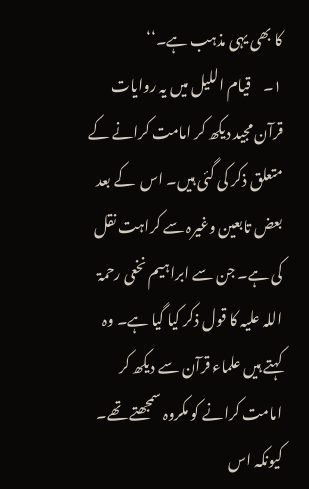کا بھی یہی مذہب ہے۔‘‘
۱۔    قیام اللیل میں یہ روایات قرآن مجید دیکھ کر امامت کرانے کے متعلق ذکر کی گئی ہیں۔ اس  کے بعد بعض تابعین وغیرہ سے کراہت نقل کی ہے۔ جن سے ابراہیم نخعی رحمۃ اللہ علیہ کا قول ذکر کیا گیا ہے۔ وہ کہتے ہیں علماء قرآن سے دیکھ کر امامت کرانے کو مکروہ سمجھتے تھے۔ کیونکہ اس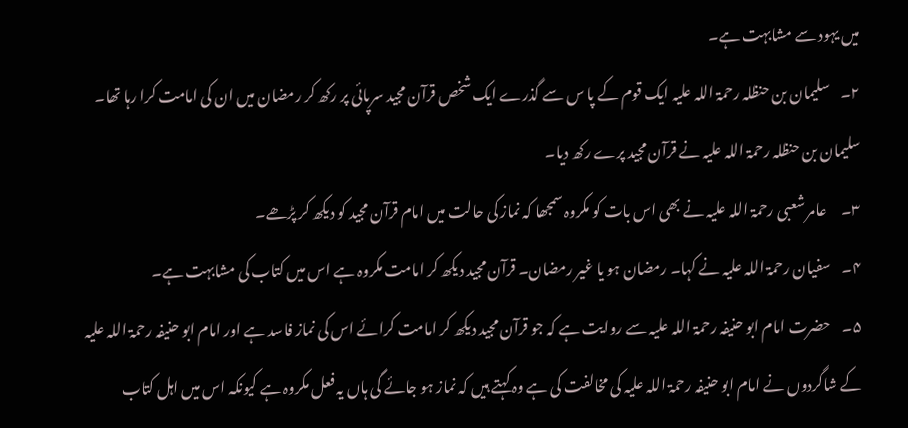میں یہود سے مشابہت ہے۔
۲۔    سلیمان بن حنظلہ رحمۃ اللہ علیہ ایک قوم کے پا س سے گذرے ایک شخص قرآن مجید سرپائی پر رکھ کر رمضان میں ان کی امامت کرا رہا تھا۔ سلیمان بن حنظلہ رحمۃ اللہ علیہ نے قرآن مجید پرے رکھ دیا۔
۳۔     عامر شعبی رحمۃ اللہ علیہ نے بھی اس بات کو مکروہ سمجھا کہ نماز کی حالت میں امام قرآن مجید کو دیکھ کر پڑھے۔
۴۔    سفیان رحمۃ اللہ علیہ نے کہا۔ رمضان ہو یا غیر رمضان۔ قرآن مجید دیکھ کر امامت مکروہ ہے اس میں کتاب کی مشابہت ہے۔
۵۔    حضرت امام ابو حنیفہ رحمۃ اللہ علیہ سے روایت ہے کہ جو قرآن مجید دیکھ کر امامت کرائے اس کی نماز فاسد ہے اور امام ابو حنیفہ رحمۃ اللہ علیہ کے شاگردوں نے امام ابو حنیفہ رحمۃ اللہ علیہ کی مخالفت کی ہے وہ کہتے ہیں کہ نماز ہو جائے گی ہاں یہ فعل مکروہ ہے کیونکہ اس میں اہل کتاب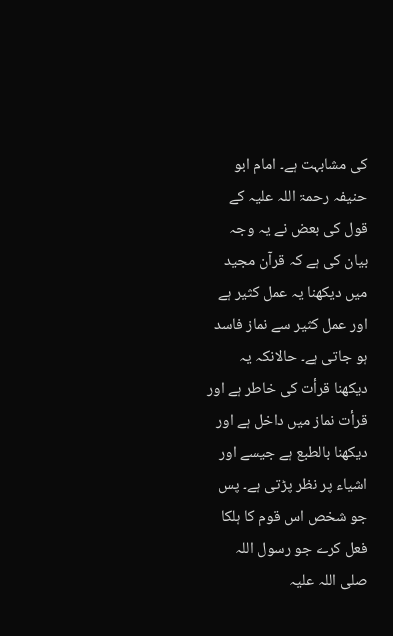کی مشابہت ہے۔ امام ابو حنیفہ رحمۃ اللہ علیہ کے قول کی بعض نے یہ وجہ بیان کی ہے کہ قرآن مجید میں دیکھنا یہ عمل کثیر ہے اور عمل کثیر سے نماز فاسد ہو جاتی ہے۔ حالانکہ یہ دیکھنا قرأت کی خاطر ہے اور قرأت نماز میں داخل ہے اور دیکھنا بالطبع ہے جیسے اور اشیاء پر نظر پڑتی ہے۔ پس جو شخص اس قوم کا ہلکا فعل کرے جو رسول اللہ صلی اللہ علیہ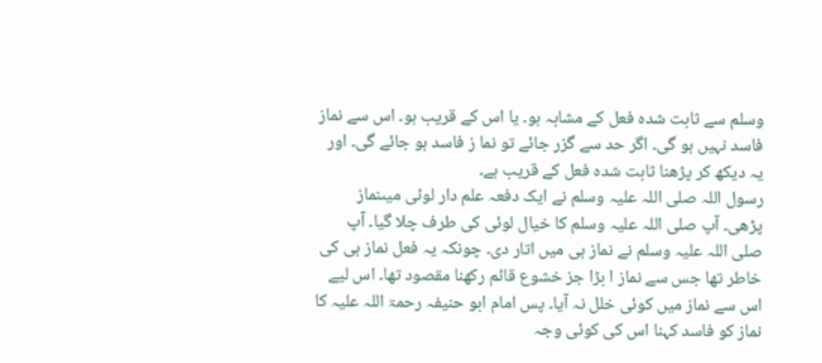وسلم سے ثابت شدہ فعل کے مشابہ ہو۔ یا اس کے قریب ہو۔ اس سے نماز فاسد نہیں ہو گی۔ اگر حد سے گزر جائے تو نما ز فاسد ہو جائے گی۔ اور یہ دیکھ کر پڑھنا ثابت شدہ فعل کے قریب ہے۔
رسول اللہ صلی اللہ علیہ وسلم نے ایک دفعہ علم دار لوئی میںنماز پڑھی۔ آپ صلی اللہ علیہ وسلم کا خیال لوئی کی طرف چلا گیا۔ آپ صلی اللہ علیہ وسلم نے نماز ہی میں اتار دی۔ چونکہ یہ فعل نماز ہی کی خاطر تھا جس سے نماز ا بڑا جز خشوع قائم رکھنا مقصود تھا۔ اس لیے اس سے نماز میں کوئی خلل نہ آیا۔ پس امام ابو حنیفہ رحمۃ اللہ علیہ کا نماز کو فاسد کہنا اس کی کوئی وجہ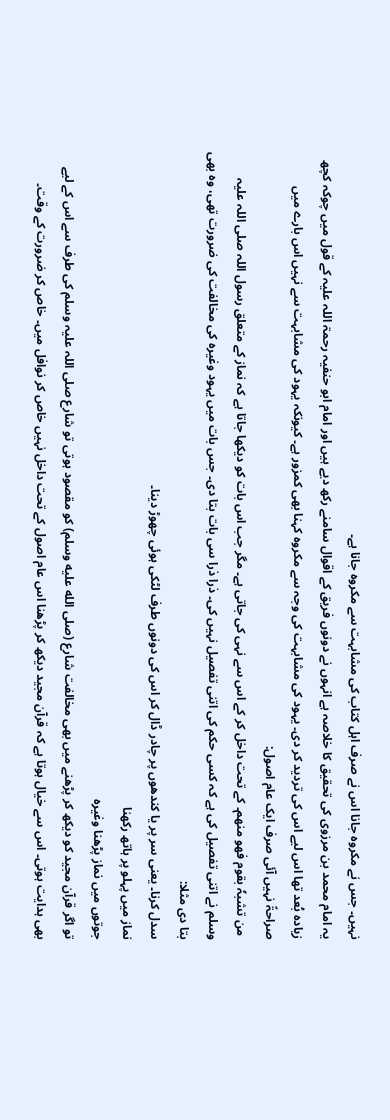نہیں۔ جس نے مکروہ جانا اس نے صرف اہل کتاب کی مشابہت سے مکروہ جانا ہے۔
یہ امام محمد بن مرزوی کی تحقیق کا خلاصہ ہے انہوں نے دونوں فریق کے اقوال سامنے رکھ دیے ہیں اور امام ابو حنفیہ رحمۃ اللہ علیہ کے قول میں چوکہ کچھ زیادہ بُعد تھا اس لیے اس کی تردید کر دی۔ یہود کی مشابہت کی وجہ سے مکروہ کہنا بھی کمزور ہے۔ کیونکہ یہود کی مشابہت سے نہیں اس بارے میں صراحۃً نہیں آئی صرف ایک عام اصول:
 من تشبہٗ بقوم فھو منھم۔ کے تحت داخل کر کے اس سے نہی کی جاتی ہے۔ مگر جب اس بات کو دیکھا جاتا ہے کہ نماز کے متعلق رسول اللہ صلی اللہ علیہ وسلم نے اتنی تفصیل کی ہے کہ کسی حکم کی اتنی تفصیل نہیں کی۔ ذرا ذرا سی بات بتا دی۔ جس بات میں یہود وغیرہ کی مخالفت کی ضرورت تھی، وہ بھی بتا دی مثلا:
سدل کرنا۔ یعنی سر پر یا کندھوں پر چادر ڈال کر اس کی دونوں طرف لٹکی ہوئی چھوڑ دینا۔
نماز میں پہلو پر ہاتھ رکھنا
جوتوں میں نماز پڑھنا وغیرہ
تو اگر قرآن مجید کو دیکھ کر پڑھنے میں بھی مخالفت شارع (صلى الله عليه وسلم) کو مقصود ہوتی تو شارع صلی اللہ علیہ وسلم کی طرف سے اس کے لیے بھی ہدایت ہوتی۔ اس سے خیال ہوتا ہے کہ قرآن مجید دیکھ کر پڑھنا اس عام اصول کے تحت داخل نہیں خاص کر نوافل میں۔ خاص کر ضرورت کے وقت۔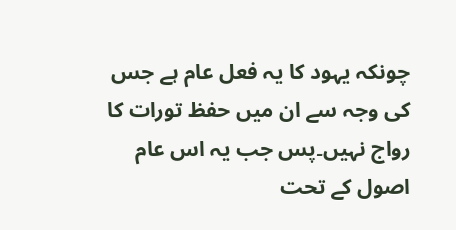چونکہ یہود کا یہ فعل عام ہے جس کی وجہ سے ان میں حفظ تورات کا رواج نہیں۔پس جب یہ اس عام اصول کے تحت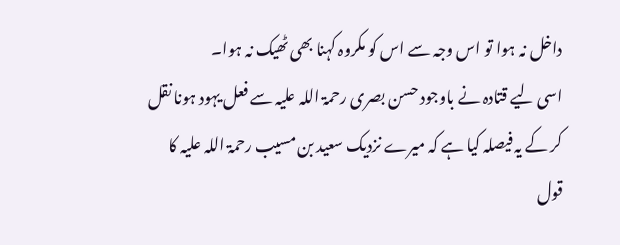داخل نہ ہوا تو اس وجہ سے اس کو مکروہ کہنا بھی ٹھیک نہ ہوا۔
اسی لیے قتادہ نے باوجود حسن بصری رحمۃ اللہ علیہ سے فعل یہود ہونا نقل کر کے یہ فیصلہ کیا ہے کہ میرے نزدیک سعید بن مسیب رحمۃ اللہ علیہ کا قول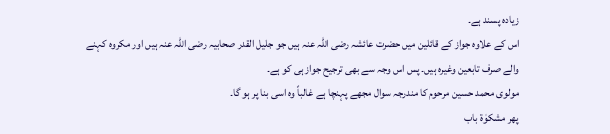زیادہ پسند ہے۔
اس کے علاوہ جواز کے قائلین میں حضرت عائشہ رضی اللہ عنہ ہیں جو جلیل القدر صحابیہ رضی اللہ عنہ ہیں اور مکروہ کہنے والے صرف تابعین وغیرہ ہیں۔ پس اس وجہ سے بھی ترجیح جواز ہی کو ہے۔
مولوی محمد حسین مرحوم کا مندرجہ سوال مجھے پہنچا ہے غالباً وہ اسی بنا پر ہو گا۔
پھر مشکوٰۃ باب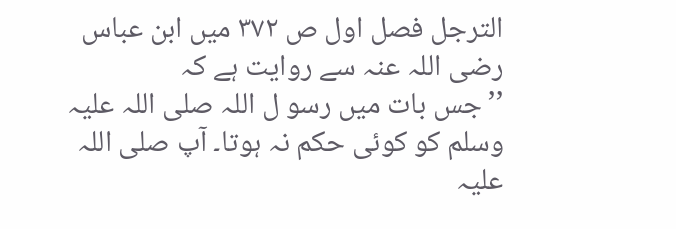الترجل فصل اول ص ۳۷۲ میں ابن عباس رضی اللہ عنہ سے روایت ہے کہ
’’جس بات میں رسو ل اللہ صلی اللہ علیہ وسلم کو کوئی حکم نہ ہوتا۔ آپ صلی اللہ علیہ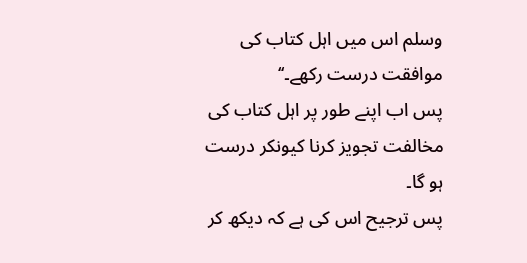وسلم اس میں اہل کتاب کی موافقت درست رکھے۔‘‘
پس اب اپنے طور پر اہل کتاب کی مخالفت تجویز کرنا کیونکر درست ہو گا۔
پس ترجیح اس کی ہے کہ دیکھ کر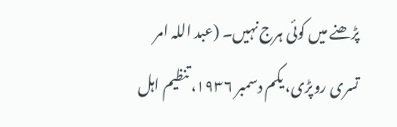پڑھنے میں کوئی ہرج نہیں۔ (عبد اللہ امر تسری روپڑی، یکم دسمبر ۱۹۳۶، تنظیم اہل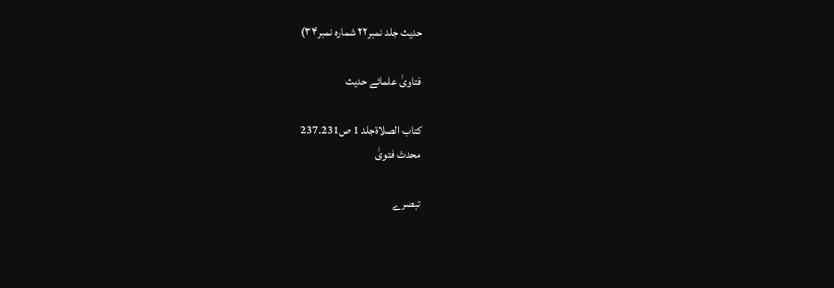حدیث جلد نمبر۲۲ شمارہ نمبر۳۴)

فتاویٰ علمائے حدیث

کتاب الصلاۃجلد 1 ص231۔237
محدث فتویٰ

تبصرے